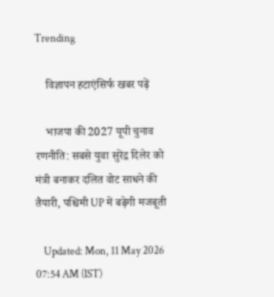Trending

    विज्ञापन हटाएंसिर्फ खबर पढ़ें

    भाजपा की 2027 यूपी चुनाव रणनीति: सबसे युवा सुरेंद्र दिलेर को मंत्री बनाकर दलित वोट साधने की तैयारी, पश्चिमी UP में बढ़ेगी मजबूती

    Updated: Mon, 11 May 2026 07:54 AM (IST)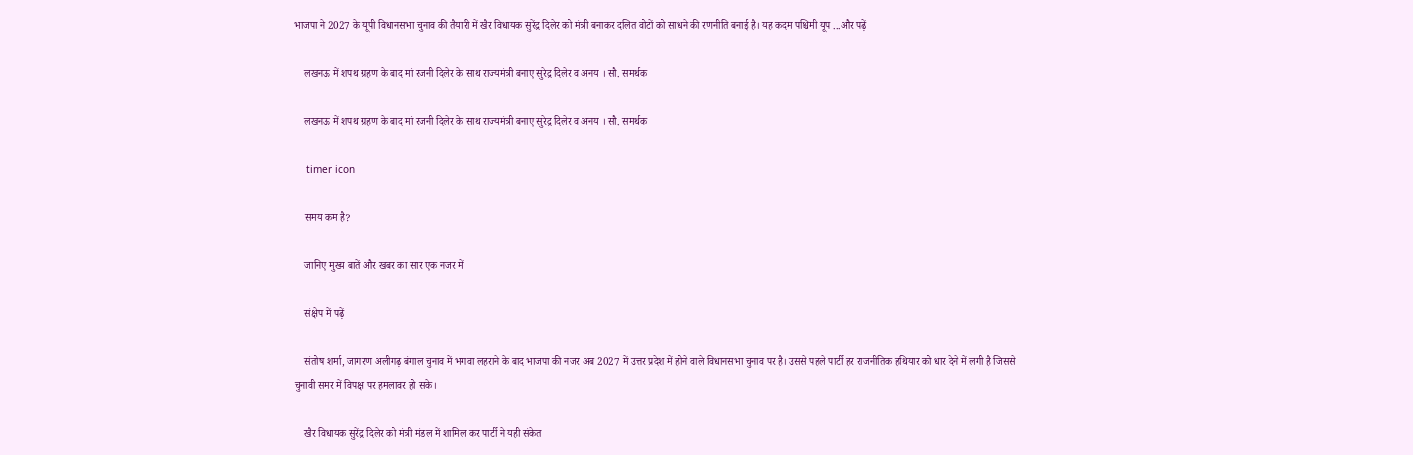भाजपा ने 2027 के यूपी विधानसभा चुनाव की तैयारी में खैर विधायक सुरेंद्र दिलेर को मंत्री बनाकर दलित वोटों को साधने की रणनीति बनाई है। यह कदम पश्चिमी यूप ...और पढ़ें

    लखनऊ में शपथ ग्रहण के बाद मां रजनी दिलेर के साथ राज्यमंत्री बनाए सुरेद्र दिलेर व अनय । सौ. समर्थक

    लखनऊ में शपथ ग्रहण के बाद मां रजनी दिलेर के साथ राज्यमंत्री बनाए सुरेद्र दिलेर व अनय । सौ. समर्थक

    timer icon

    समय कम है?

    जानिए मुख्य बातें और खबर का सार एक नजर में

    संक्षेप में पढ़ें

    संतोष शर्मा, जागरण अलीगढ़ बंगाल चुनाव में भगवा लहराने के बाद भाजपा की नजर अब 2027 में उत्तर प्रदेश में होने वाले विधानसभा चुनाव पर है। उससे पहले पार्टी हर राजनीतिक हथियार को धार देने में लगी है जिससे चुनावी समर में विपक्ष पर हमलावर हो सके।

    खैर विधायक सुरेंद्र दिलेर को मंत्री मंडल में शामिल कर पार्टी ने यही संकेत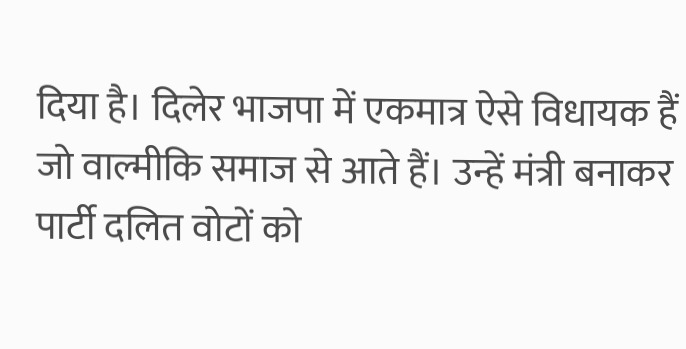दिया है। दिलेर भाजपा में एकमात्र ऐसे विधायक हैं जो वाल्मीकि समाज से आते हैं। उन्हें मंत्री बनाकर पार्टी दलित वोटों को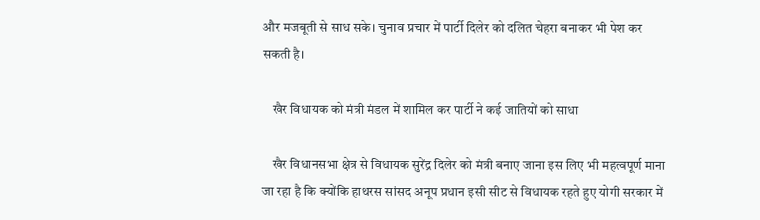और मजबूती से साध सके। चुनाव प्रचार में पार्टी दिलेर को दलित चेहरा बनाकर भी पेश कर सकती है।

    खैर विधायक को मंत्री मंडल में शामिल कर पार्टी ने कई जातियों को साधा

    खैर विधानसभा क्षेत्र से विधायक सुरेंद्र दिलेर को मंत्री बनाए जाना इस लिए भी महत्वपूर्ण माना जा रहा है कि क्योंकि हाथरस सांसद अनूप प्रधान इसी सीट से विधायक रहते हुए योगी सरकार में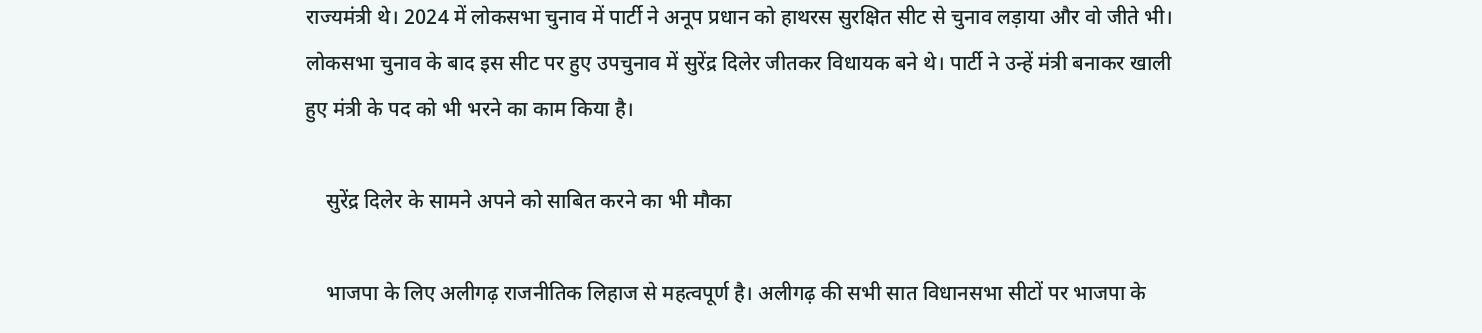राज्यमंत्री थे। 2024 में लोकसभा चुनाव में पार्टी ने अनूप प्रधान को हाथरस सुरक्षित सीट से चुनाव लड़ाया और वो जीते भी। लोकसभा चुनाव के बाद इस सीट पर हुए उपचुनाव में सुरेंद्र दिलेर जीतकर विधायक बने थे। पार्टी ने उन्हें मंत्री बनाकर खाली हुए मंत्री के पद को भी भरने का काम किया है।

    सुरेंद्र दिलेर के सामने अपने को साबित करने का भी मौका

    भाजपा के लिए अलीगढ़ राजनीतिक लिहाज से महत्वपूर्ण है। अलीगढ़ की सभी सात विधानसभा सीटों पर भाजपा के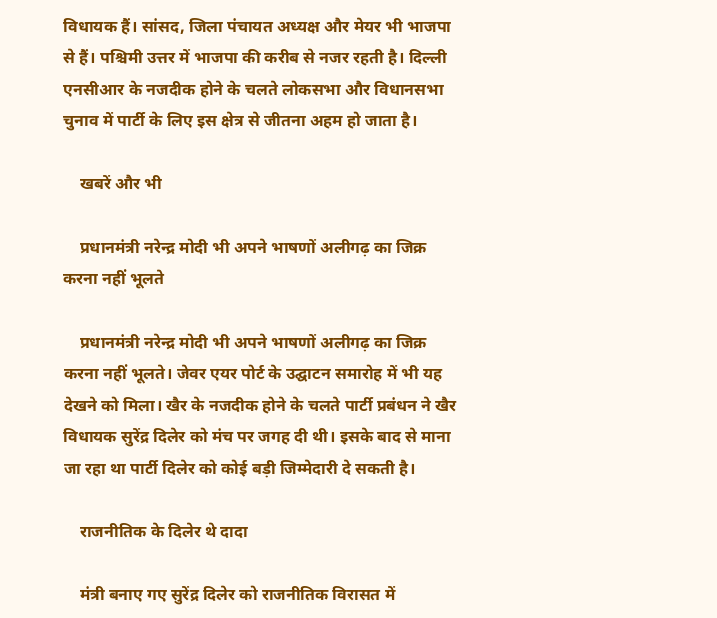विधायक हैं। सांसद, जिला पंचायत अध्यक्ष और मेयर भी भाजपा से हैं। पश्चिमी उत्तर में भाजपा की करीब से नजर रहती है। दिल्ली एनसीआर के नजदीक होने के चलते लोकसभा और विधानसभा चुनाव में पार्टी के लिए इस क्षेत्र से जीतना अहम हो जाता है।

    खबरें और भी

    प्रधानमंत्री नरेन्द्र मोदी भी अपने भाषणों अलीगढ़ का जिक्र करना नहीं भूलते

    प्रधानमंत्री नरेन्द्र मोदी भी अपने भाषणों अलीगढ़ का जिक्र करना नहीं भूलते। जेवर एयर पोर्ट के उद्घाटन समारोह में भी यह देखने को मिला। खैर के नजदीक होने के चलते पार्टी प्रबंधन ने खैर विधायक सुरेंद्र दिलेर को मंच पर जगह दी थी। इसके बाद से माना जा रहा था पार्टी दिलेर को कोई बड़ी जिम्मेदारी दे सकती है।

    राजनीतिक के दिलेर थे दादा

    मंत्री बनाए गए सुरेंद्र दिलेर को राजनीतिक विरासत में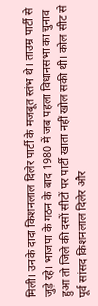मिली। उनके दादा किशनलाल दिलेर पार्टी के मजबूत स्तंभ थे। ताउम्र पार्टी से जुड़े रहे। भाजपा के गठन के बाद 1980 में जब पहला विधानसभा का चुनाव हुआ तो जिले की दसों सीटों पर पार्टी खाता नहीं खोल सकी थी। कोल सीट से पूर्व सांसद किशनलाल दिलेर और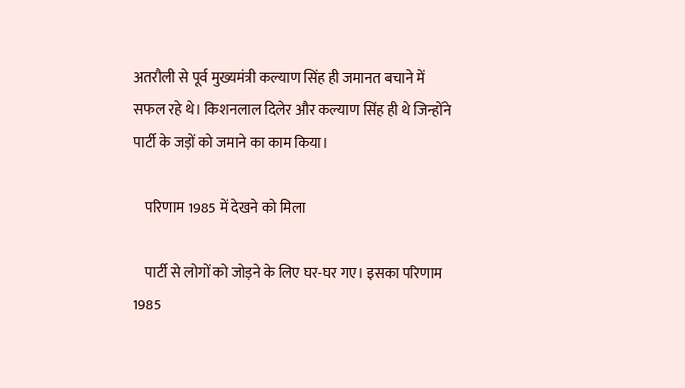अतरौली से पूर्व मुख्यमंत्री कल्याण सिंह ही जमानत बचाने में सफल रहे थे। किशनलाल दिलेर और कल्याण सिंह ही थे जिन्होंने पार्टी के जड़ों को जमाने का काम किया।

    परिणाम 1985 में देखने को मिला

    पार्टी से लोगों को जोड़ने के लिए घर-घर गए। इसका परिणाम 1985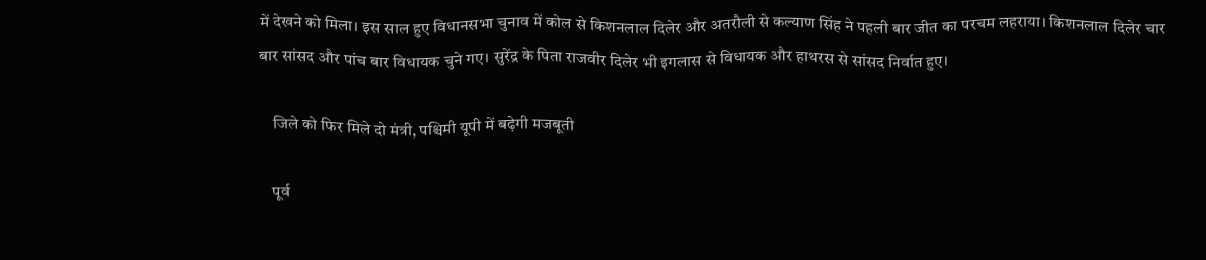में देखने को मिला। इस साल हुए विधानसभा चुनाव में कोल से किशनलाल दिलेर और अतरौली से कल्याण सिंह ने पहली बार जीत का परचम लहराया। किशनलाल दिलेर चार बार सांसद और पांच बार विधायक चुने गए। सुरेंद्र के पिता राजवीर दिलेर भी इगलास से विधायक और हाथरस से सांसद निर्वात हुए।

    जिले को फिर मिले दो मंत्री, पश्चिमी यूपी में बढ़ेगी मजबूती

    पूर्व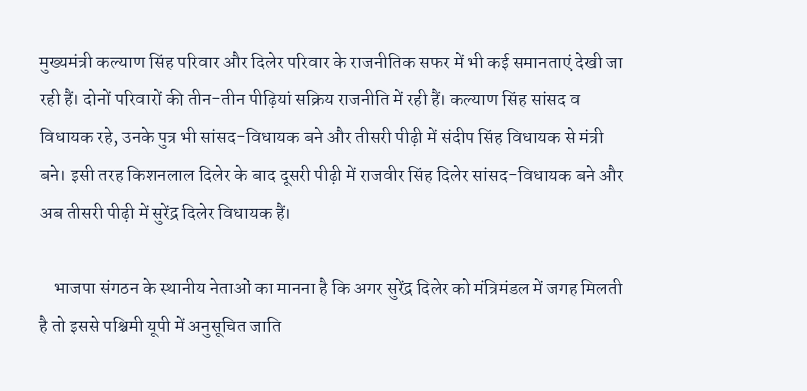मुख्यमंत्री कल्याण सिंह परिवार और दिलेर परिवार के राजनीतिक सफर में भी कई समानताएं देखी जा रही हैं। दोनों परिवारों की तीन-तीन पीढ़ियां सक्रिय राजनीति में रही हैं। कल्याण सिंह सांसद व विधायक रहे, उनके पुत्र भी सांसद-विधायक बने और तीसरी पीढ़ी में संदीप सिंह विधायक से मंत्री बने। इसी तरह किशनलाल दिलेर के बाद दूसरी पीढ़ी में राजवीर सिंह दिलेर सांसद-विधायक बने और अब तीसरी पीढ़ी में सुरेंद्र दिलेर विधायक हैं।

    भाजपा संगठन के स्थानीय नेताओं का मानना है कि अगर सुरेंद्र दिलेर को मंत्रिमंडल में जगह मिलती है तो इससे पश्चिमी यूपी में अनुसूचित जाति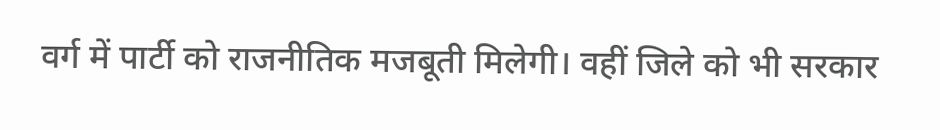वर्ग में पार्टी को राजनीतिक मजबूती मिलेगी। वहीं जिले को भी सरकार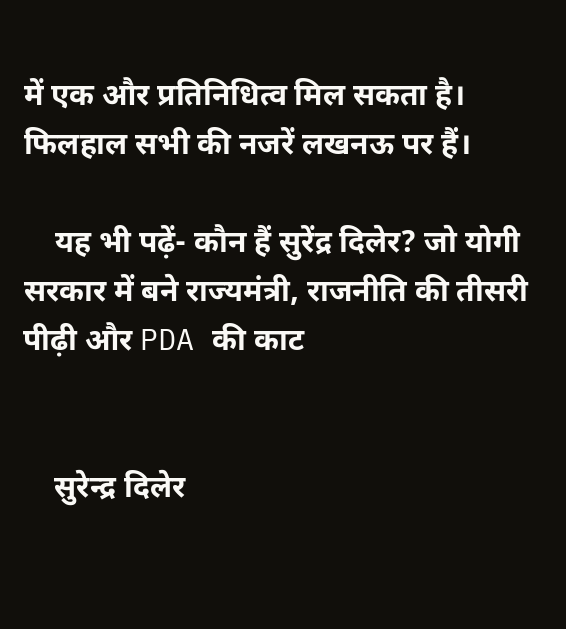में एक और प्रतिनिधित्व मिल सकता है। फिलहाल सभी की नजरें लखनऊ पर हैं।

    यह भी पढ़ें- कौन हैं सुरेंद्र दिलेर? जो योगी सरकार में बने राज्यमंत्री, राजनीति की तीसरी पीढ़ी और PDA की काट


    सुरेन्द्र दिलेर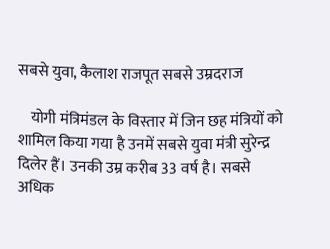सबसे युवा, कैलाश राजपूत सबसे उम्रदराज

    योगी मंत्रिमंडल के विस्तार में जिन छह मंत्रियों को शामिल किया गया है उनमें सबसे युवा मंत्री सुरेन्द्र दिलेर हैं। उनकी उम्र करीब 33 वर्ष है। सबसे अधिक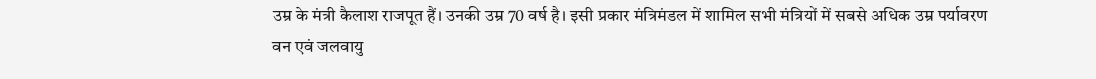उम्र के मंत्री कैलाश राजपूत हैं। उनकी उम्र 70 वर्ष है। इसी प्रकार मंत्रिमंडल में शामिल सभी मंत्रियों में सबसे अधिक उम्र पर्यावरण वन एवं जलवायु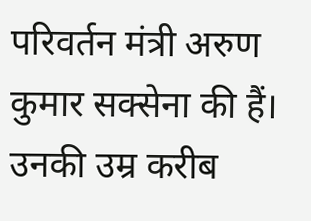परिवर्तन मंत्री अरुण कुमार सक्सेना की हैं। उनकी उम्र करीब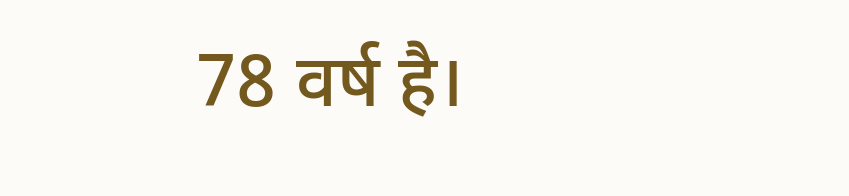78 वर्ष है।